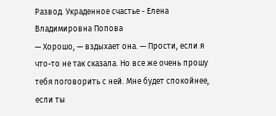Развод. Украденное счастье - Елена Владимировна Попова
— Хорошо, — вздыхает она. — Прости, если я что-то не так сказала. Но все же очень прошу тебя поговорить с ней. Мне будет спокойнее, если ты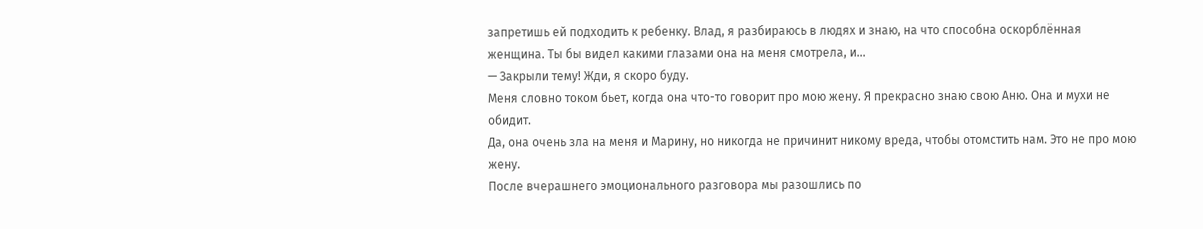запретишь ей подходить к ребенку. Влад, я разбираюсь в людях и знаю, на что способна оскорблённая женщина. Ты бы видел какими глазами она на меня смотрела, и…
— Закрыли тему! Жди, я скоро буду.
Меня словно током бьет, когда она что-то говорит про мою жену. Я прекрасно знаю свою Аню. Она и мухи не обидит.
Да, она очень зла на меня и Марину, но никогда не причинит никому вреда, чтобы отомстить нам. Это не про мою жену.
После вчерашнего эмоционального разговора мы разошлись по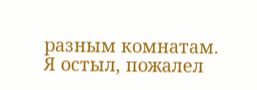разным комнатам. Я остыл, пожалел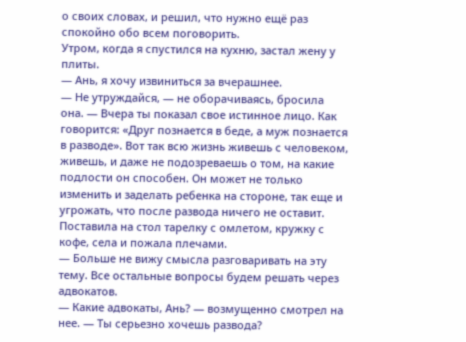о своих словах, и решил, что нужно ещё раз спокойно обо всем поговорить.
Утром, когда я спустился на кухню, застал жену у плиты.
— Ань, я хочу извиниться за вчерашнее.
— Не утруждайся, — не оборачиваясь, бросила она. — Вчера ты показал свое истинное лицо. Как говорится: «Друг познается в беде, а муж познается в разводе». Вот так всю жизнь живешь с человеком, живешь, и даже не подозреваешь о том, на какие подлости он способен. Он может не только изменить и заделать ребенка на стороне, так еще и угрожать, что после развода ничего не оставит.
Поставила на стол тарелку с омлетом, кружку с кофе, села и пожала плечами.
— Больше не вижу смысла разговаривать на эту тему. Все остальные вопросы будем решать через адвокатов.
— Какие адвокаты, Ань? — возмущенно смотрел на нее. — Ты серьезно хочешь развода?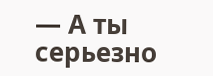— А ты серьезно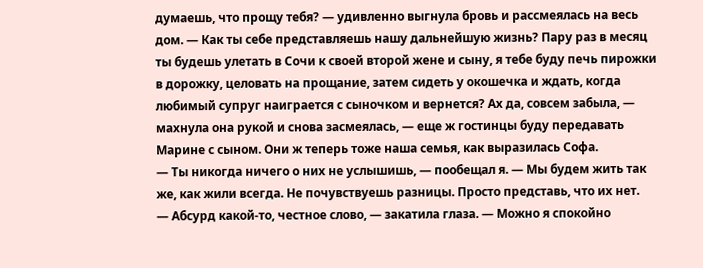думаешь, что прощу тебя? — удивленно выгнула бровь и рассмеялась на весь дом. — Как ты себе представляешь нашу дальнейшую жизнь? Пару раз в месяц ты будешь улетать в Сочи к своей второй жене и сыну, я тебе буду печь пирожки в дорожку, целовать на прощание, затем сидеть у окошечка и ждать, когда любимый супруг наиграется с сыночком и вернется? Ах да, совсем забыла, — махнула она рукой и снова засмеялась, — еще ж гостинцы буду передавать Марине с сыном. Они ж теперь тоже наша семья, как выразилась Софа.
— Ты никогда ничего о них не услышишь, — пообещал я. — Мы будем жить так же, как жили всегда. Не почувствуешь разницы. Просто представь, что их нет.
— Абсурд какой-то, честное слово, — закатила глаза. — Можно я спокойно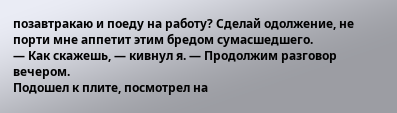позавтракаю и поеду на работу? Сделай одолжение, не порти мне аппетит этим бредом сумасшедшего.
— Как скажешь, — кивнул я. — Продолжим разговор вечером.
Подошел к плите, посмотрел на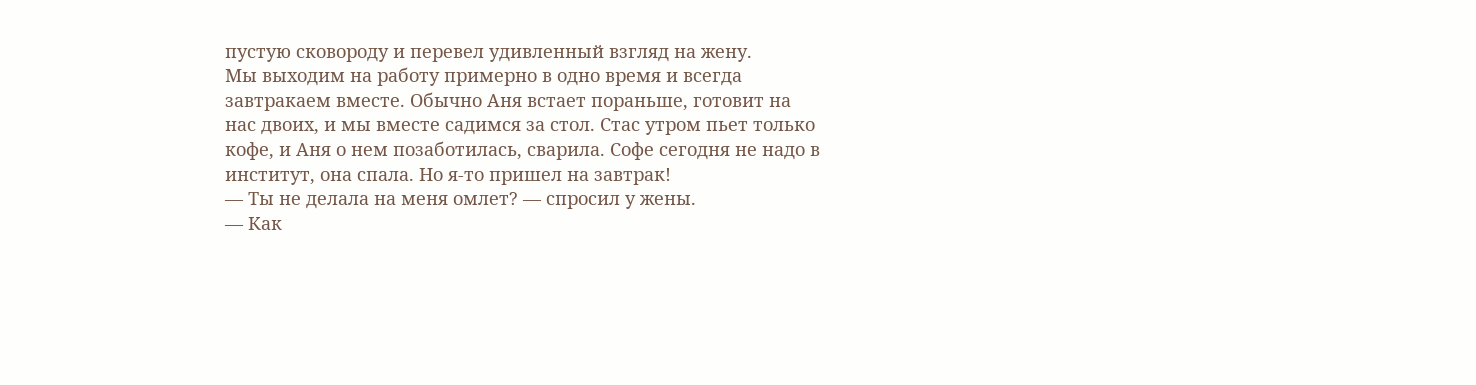пустую сковороду и перевел удивленный взгляд на жену.
Мы выходим на работу примерно в одно время и всегда завтракаем вместе. Обычно Аня встает пораньше, готовит на нас двоих, и мы вместе садимся за стол. Стас утром пьет только кофе, и Аня о нем позаботилась, сварила. Софе сегодня не надо в институт, она спала. Но я-то пришел на завтрак!
— Ты не делала на меня омлет? — спросил у жены.
— Как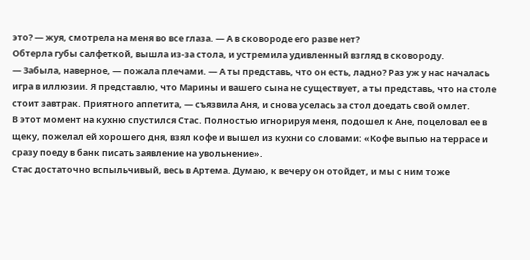это? — жуя, смотрела на меня во все глаза. — А в сковороде его разве нет?
Обтерла губы салфеткой, вышла из-за стола, и устремила удивленный взгляд в сковороду.
— Забыла, наверное, — пожала плечами. — А ты представь, что он есть, ладно? Раз уж у нас началась игра в иллюзии. Я представлю, что Марины и вашего сына не существует, а ты представь, что на столе стоит завтрак. Приятного аппетита, — съязвила Аня, и снова уселась за стол доедать свой омлет.
В этот момент на кухню спустился Стас. Полностью игнорируя меня, подошел к Ане, поцеловал ее в щеку, пожелал ей хорошего дня, взял кофе и вышел из кухни со словами: «Кофе выпью на террасе и сразу поеду в банк писать заявление на увольнение».
Стас достаточно вспыльчивый, весь в Артема. Думаю, к вечеру он отойдет, и мы с ним тоже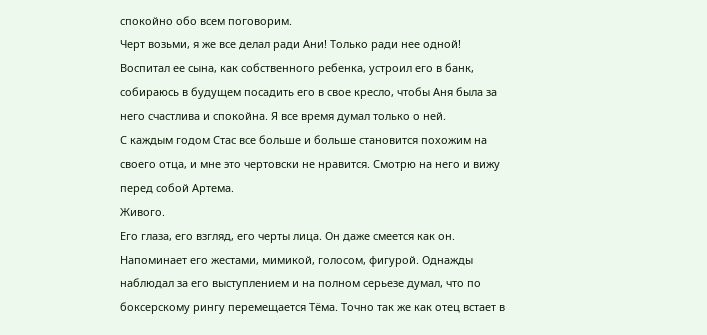спокойно обо всем поговорим.
Черт возьми, я же все делал ради Ани! Только ради нее одной! Воспитал ее сына, как собственного ребенка, устроил его в банк, собираюсь в будущем посадить его в свое кресло, чтобы Аня была за него счастлива и спокойна. Я все время думал только о ней.
С каждым годом Стас все больше и больше становится похожим на своего отца, и мне это чертовски не нравится. Смотрю на него и вижу перед собой Артема.
Живого.
Его глаза, его взгляд, его черты лица. Он даже смеется как он. Напоминает его жестами, мимикой, голосом, фигурой. Однажды наблюдал за его выступлением и на полном серьезе думал, что по боксерскому рингу перемещается Тёма. Точно так же как отец встает в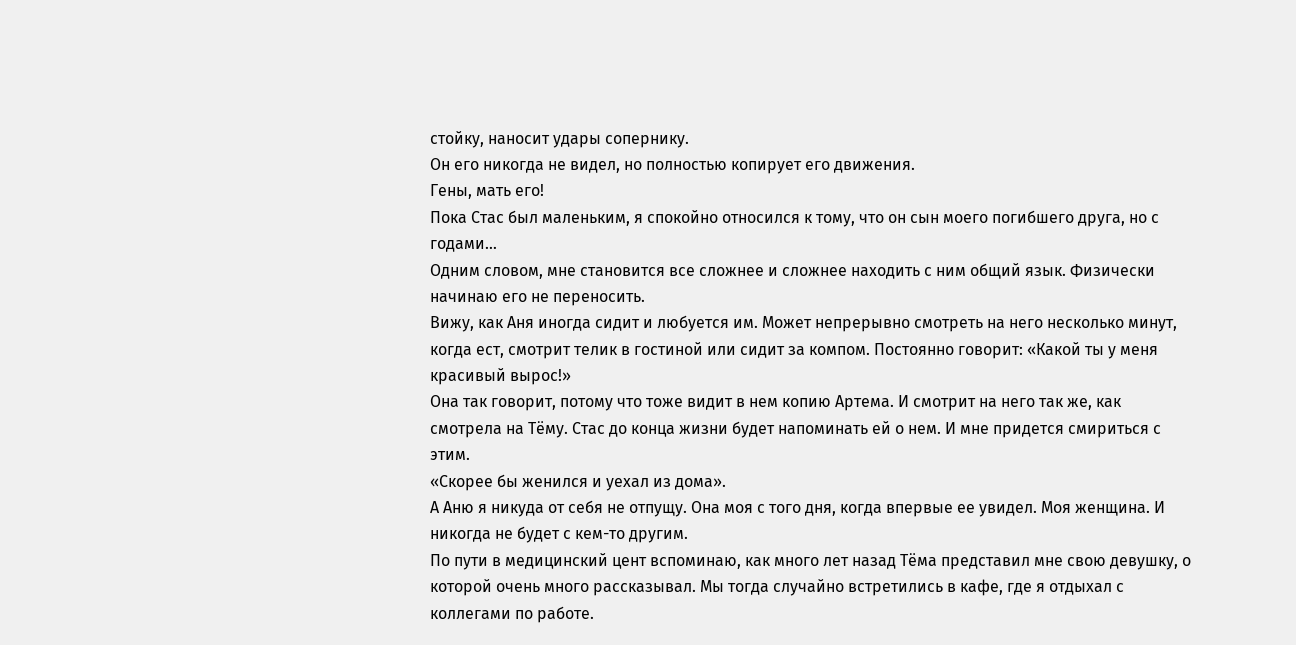стойку, наносит удары сопернику.
Он его никогда не видел, но полностью копирует его движения.
Гены, мать его!
Пока Стас был маленьким, я спокойно относился к тому, что он сын моего погибшего друга, но с годами…
Одним словом, мне становится все сложнее и сложнее находить с ним общий язык. Физически начинаю его не переносить.
Вижу, как Аня иногда сидит и любуется им. Может непрерывно смотреть на него несколько минут, когда ест, смотрит телик в гостиной или сидит за компом. Постоянно говорит: «Какой ты у меня красивый вырос!»
Она так говорит, потому что тоже видит в нем копию Артема. И смотрит на него так же, как смотрела на Тёму. Стас до конца жизни будет напоминать ей о нем. И мне придется смириться с этим.
«Скорее бы женился и уехал из дома».
А Аню я никуда от себя не отпущу. Она моя с того дня, когда впервые ее увидел. Моя женщина. И никогда не будет с кем-то другим.
По пути в медицинский цент вспоминаю, как много лет назад Тёма представил мне свою девушку, о которой очень много рассказывал. Мы тогда случайно встретились в кафе, где я отдыхал с коллегами по работе.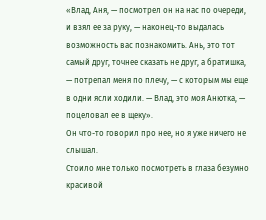«Влад, Аня, — посмотрел он на нас по очереди, и взял ее за руку, — наконец-то выдалась возможность вас познакомить. Ань, это тот самый друг, точнее сказать не друг, а братишка, — потрепал меня по плечу, — с которым мы еще в одни ясли ходили. — Влад, это моя Анютка, — поцеловал ее в щеку».
Он что-то говорил про нее, но я уже ничего не слышал.
Стоило мне только посмотреть в глаза безумно красивой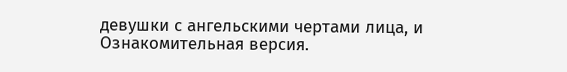девушки с ангельскими чертами лица, и
Ознакомительная версия.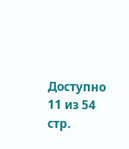Доступно 11 из 54 стр.